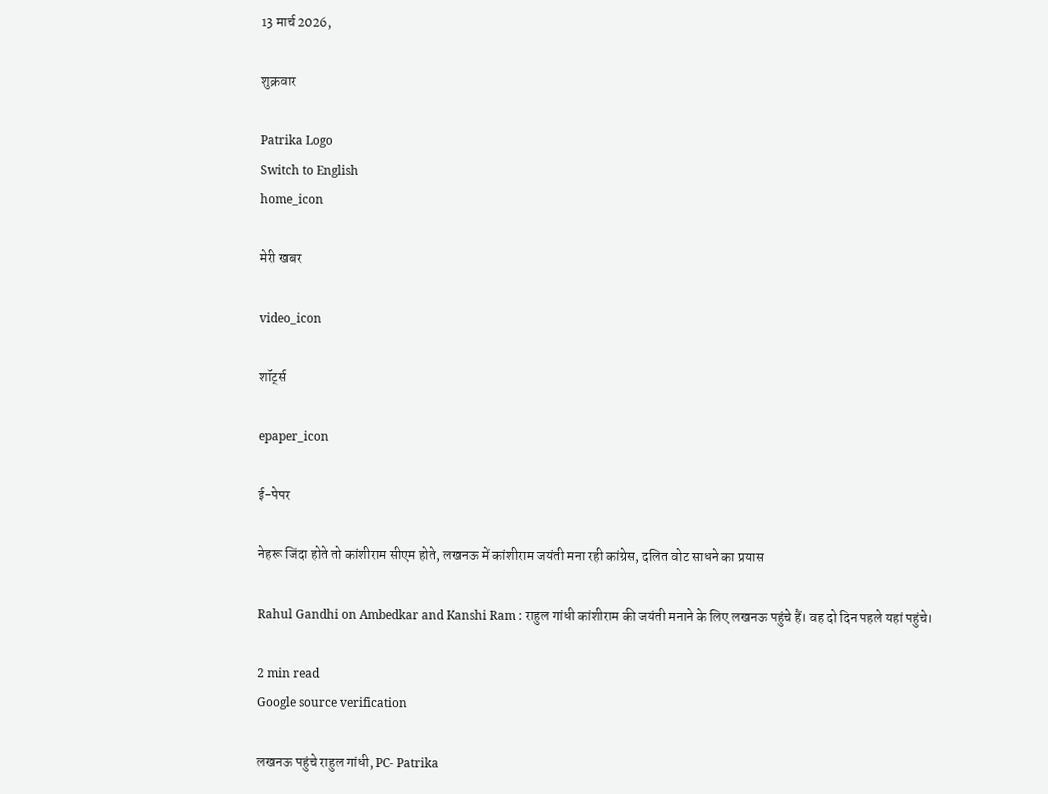13 मार्च 2026,

शुक्रवार

Patrika Logo
Switch to English
home_icon

मेरी खबर

video_icon

शॉर्ट्स

epaper_icon

ई-पेपर

नेहरू जिंदा होते तो कांशीराम सीएम होते, लखनऊ में कांशीराम जयंती मना रही कांग्रेस, दलित वोट साधने का प्रयास

Rahul Gandhi on Ambedkar and Kanshi Ram : राहुल गांधी कांशीराम की जयंती मनाने के लिए लखनऊ पहुंचे हैं। वह दो दिन पहले यहां पहुंचे।

2 min read
Google source verification

लखनऊ पहुंचे राहुल गांधी, PC- Patrika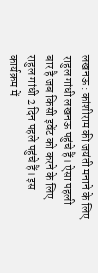लखनऊ : कांशीराम की जयंती मनाने के लिए राहुल गांधी लखनऊ पहुंचे हैं। ऐसा पहली बार है जब किसी इवेंट को करने के लिए राहुल गांधी 2 दिन पहले पहुंचे हैं। इस कार्यक्रम में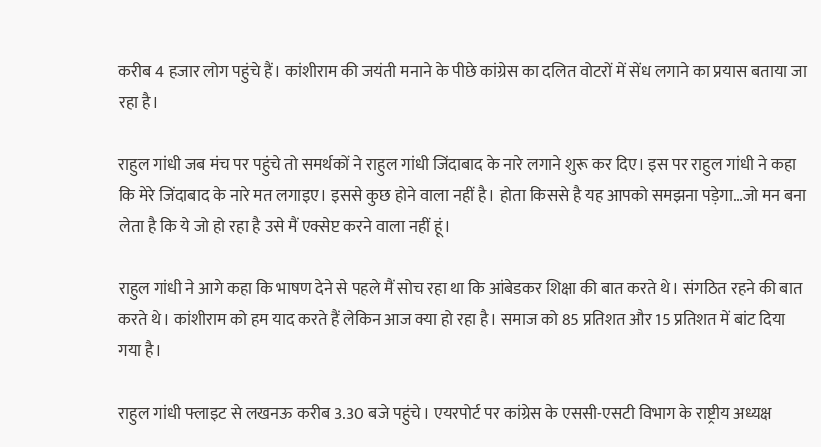करीब 4 हजार लोग पहुंचे हैं। कांशीराम की जयंती मनाने के पीछे कांग्रेस का दलित वोटरों में सेंध लगाने का प्रयास बताया जा रहा है।

राहुल गांधी जब मंच पर पहुंचे तो समर्थकों ने राहुल गांधी जिंदाबाद के नारे लगाने शुरू कर दिए। इस पर राहुल गांधी ने कहा कि मेरे जिंदाबाद के नारे मत लगाइए। इससे कुछ होने वाला नहीं है। होता किससे है यह आपको समझना पड़ेगा…जो मन बना लेता है कि ये जो हो रहा है उसे मैं एक्सेप्ट करने वाला नहीं हूं।

राहुल गांधी ने आगे कहा कि भाषण देने से पहले मैं सोच रहा था कि आंबेडकर शिक्षा की बात करते थे। संगठित रहने की बात करते थे। कांशीराम को हम याद करते हैं लेकिन आज क्या हो रहा है। समाज को 85 प्रतिशत और 15 प्रतिशत में बांट दिया गया है।

राहुल गांधी फ्लाइट से लखनऊ करीब 3.30 बजे पहुंचे। एयरपोर्ट पर कांग्रेस के एससी-एसटी विभाग के राष्ट्रीय अध्यक्ष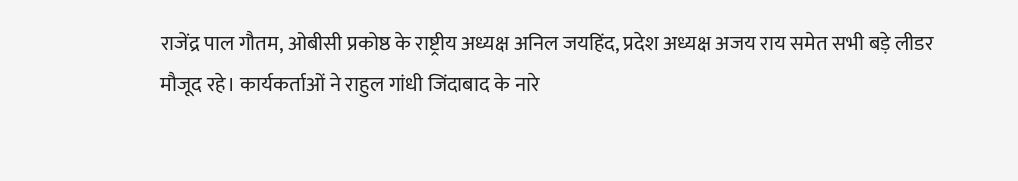राजेंद्र पाल गौतम, ओबीसी प्रकोष्ठ के राष्ट्रीय अध्यक्ष अनिल जयहिंद, प्रदेश अध्यक्ष अजय राय समेत सभी बड़े लीडर मौजूद रहे। कार्यकर्ताओं ने राहुल गांधी जिंदाबाद के नारे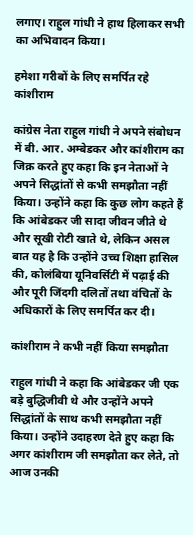लगाए। राहुल गांधी ने हाथ हिलाकर सभी का अभिवादन किया।

हमेशा गरीबों के लिए समर्पित रहे कांशीराम

कांग्रेस नेता राहुल गांधी ने अपने संबोधन में बी. आर. अम्बेडकर और कांशीराम का जिक्र करते हुए कहा कि इन नेताओं ने अपने सिद्धांतों से कभी समझौता नहीं किया। उन्होंने कहा कि कुछ लोग कहते हैं कि आंबेडकर जी सादा जीवन जीते थे और सूखी रोटी खाते थे, लेकिन असल बात यह है कि उन्होंने उच्च शिक्षा हासिल की, कोलंबिया यूनिवर्सिटी में पढ़ाई की और पूरी जिंदगी दलितों तथा वंचितों के अधिकारों के लिए समर्पित कर दी।

कांशीराम ने कभी नहीं किया समझौता

राहुल गांधी ने कहा कि आंबेडकर जी एक बड़े बुद्धिजीवी थे और उन्होंने अपने सिद्धांतों के साथ कभी समझौता नहीं किया। उन्होंने उदाहरण देते हुए कहा कि अगर कांशीराम जी समझौता कर लेते, तो आज उनकी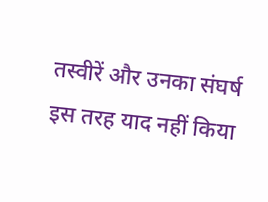तस्वीरें और उनका संघर्ष इस तरह याद नहीं किया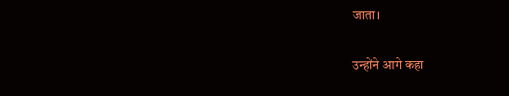जाता।

उन्होंने आगे कहा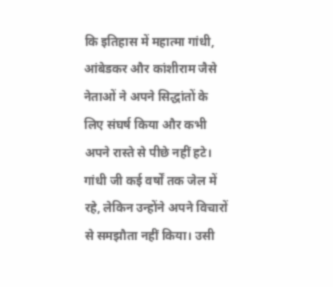कि इतिहास में महात्मा गांधी, आंबेडकर और कांशीराम जैसे नेताओं ने अपने सिद्धांतों के लिए संघर्ष किया और कभी अपने रास्ते से पीछे नहीं हटे। गांधी जी कई वर्षों तक जेल में रहे, लेकिन उन्होंने अपने विचारों से समझौता नहीं किया। उसी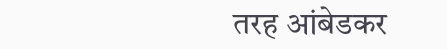तरह आंबेडकर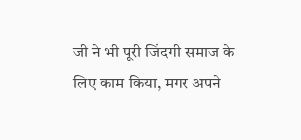जी ने भी पूरी जिंदगी समाज के लिए काम किया, मगर अपने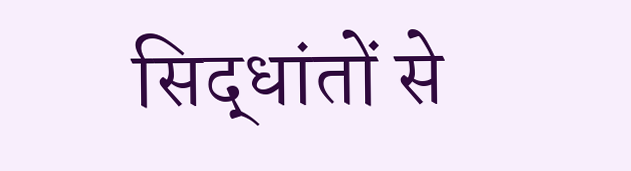सिद्धांतों से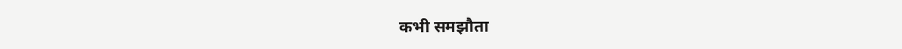कभी समझौता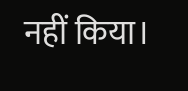नहीं किया।